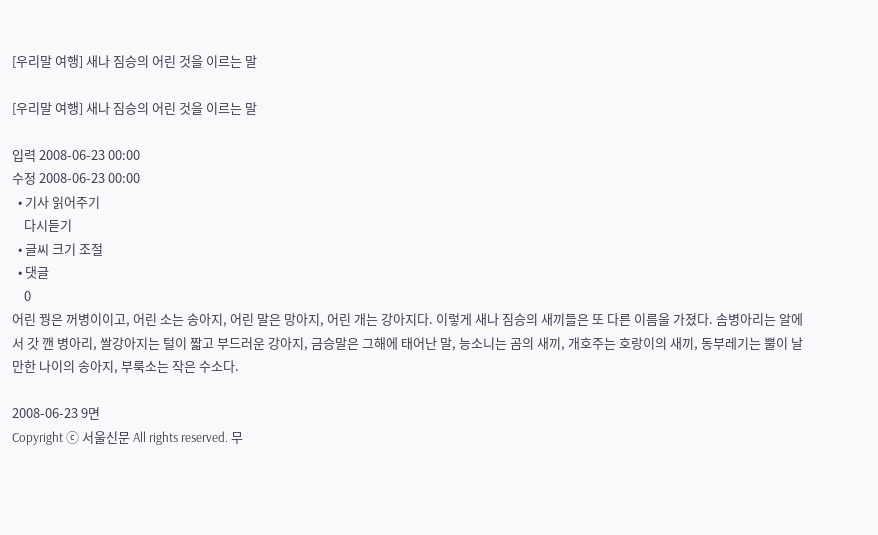[우리말 여행] 새나 짐승의 어린 것을 이르는 말

[우리말 여행] 새나 짐승의 어린 것을 이르는 말

입력 2008-06-23 00:00
수정 2008-06-23 00:00
  • 기사 읽어주기
    다시듣기
  • 글씨 크기 조절
  • 댓글
    0
어린 꿩은 꺼병이이고, 어린 소는 송아지, 어린 말은 망아지, 어린 개는 강아지다. 이렇게 새나 짐승의 새끼들은 또 다른 이름을 가졌다. 솜병아리는 알에서 갓 깬 병아리, 쌀강아지는 털이 짧고 부드러운 강아지, 금승말은 그해에 태어난 말, 능소니는 곰의 새끼, 개호주는 호랑이의 새끼, 동부레기는 뿔이 날 만한 나이의 송아지, 부룩소는 작은 수소다.

2008-06-23 9면
Copyright ⓒ 서울신문 All rights reserved. 무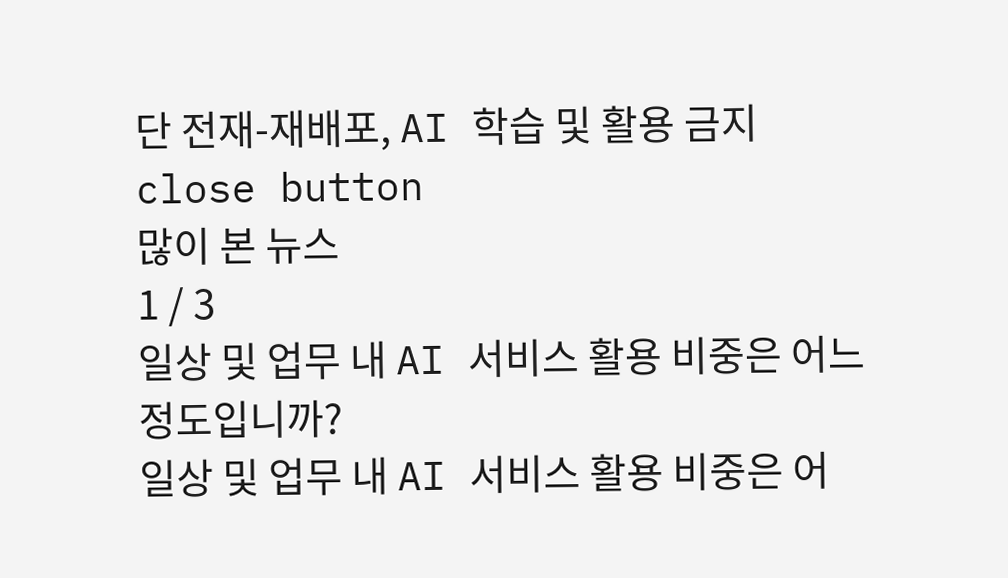단 전재-재배포, AI 학습 및 활용 금지
close button
많이 본 뉴스
1 / 3
일상 및 업무 내 AI 서비스 활용 비중은 어느 정도입니까?
일상 및 업무 내 AI 서비스 활용 비중은 어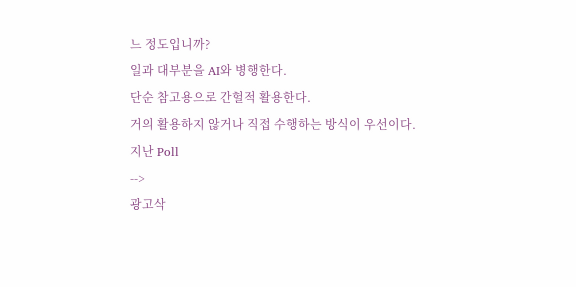느 정도입니까?
일과 대부분을 AI와 병행한다.
단순 참고용으로 간헐적 활용한다.
거의 활용하지 않거나 직접 수행하는 방식이 우선이다.
지난 Poll
-->
광고삭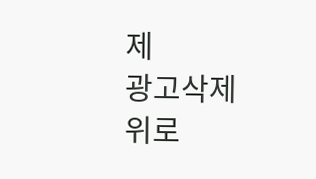제
광고삭제
위로